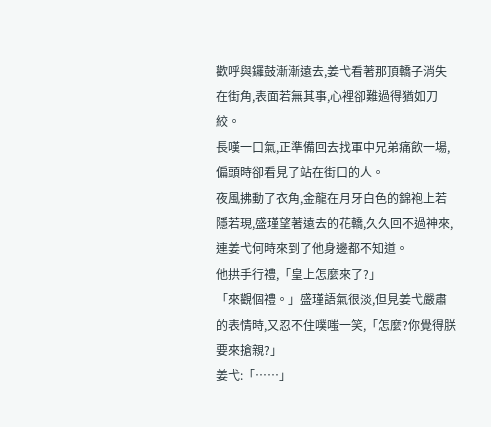歡呼與鑼鼓漸漸遠去,姜弋看著那頂轎子消失在街角,表面若無其事,心裡卻難過得猶如刀絞。
長嘆一口氣,正準備回去找軍中兄弟痛飲一場,偏頭時卻看見了站在街口的人。
夜風拂動了衣角,金龍在月牙白色的錦袍上若隱若現,盛瑾望著遠去的花轎,久久回不過神來,連姜弋何時來到了他身邊都不知道。
他拱手行禮,「皇上怎麼來了?」
「來觀個禮。」盛瑾語氣很淡,但見姜弋嚴肅的表情時,又忍不住噗嗤一笑,「怎麼?你覺得朕要來搶親?」
姜弋:「……」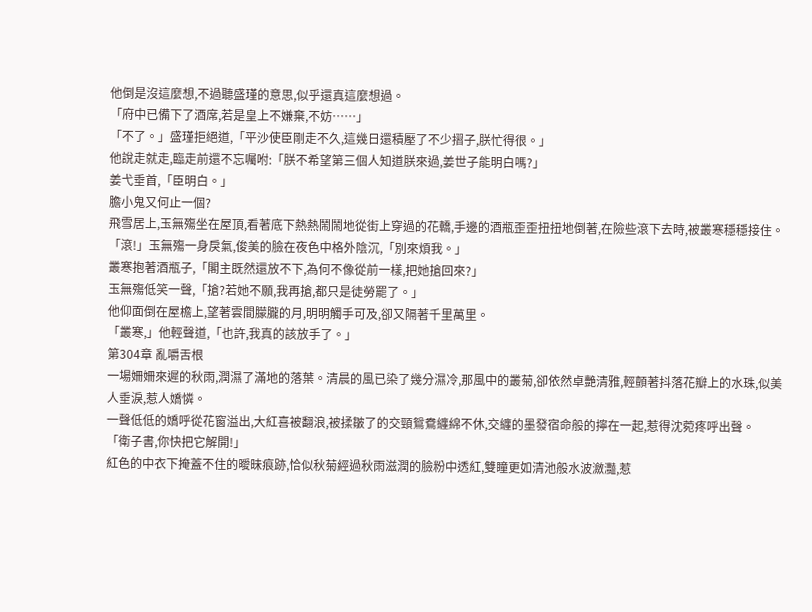他倒是沒這麼想,不過聽盛瑾的意思,似乎還真這麼想過。
「府中已備下了酒席,若是皇上不嫌棄,不妨……」
「不了。」盛瑾拒絕道,「平沙使臣剛走不久,這幾日還積壓了不少摺子,朕忙得很。」
他說走就走,臨走前還不忘囑咐:「朕不希望第三個人知道朕來過,姜世子能明白嗎?」
姜弋垂首,「臣明白。」
膽小鬼又何止一個?
飛雪居上,玉無殤坐在屋頂,看著底下熱熱鬧鬧地從街上穿過的花轎,手邊的酒瓶歪歪扭扭地倒著,在險些滾下去時,被叢寒穩穩接住。
「滾!」玉無殤一身戾氣,俊美的臉在夜色中格外陰沉,「別來煩我。」
叢寒抱著酒瓶子,「閣主既然還放不下,為何不像從前一樣,把她搶回來?」
玉無殤低笑一聲,「搶?若她不願,我再搶,都只是徒勞罷了。」
他仰面倒在屋檐上,望著雲間朦朧的月,明明觸手可及,卻又隔著千里萬里。
「叢寒,」他輕聲道,「也許,我真的該放手了。」
第304章 亂嚼舌根
一場姍姍來遲的秋雨,潤濕了滿地的落葉。清晨的風已染了幾分濕冷,那風中的叢菊,卻依然卓艷清雅,輕顫著抖落花瓣上的水珠,似美人垂淚,惹人嬌憐。
一聲低低的嬌呼從花窗溢出,大紅喜被翻浪,被揉皺了的交頸鴛鴦纏綿不休,交纏的墨發宿命般的擰在一起,惹得沈菀疼呼出聲。
「衛子書,你快把它解開!」
紅色的中衣下掩蓋不住的曖昧痕跡,恰似秋菊經過秋雨滋潤的臉粉中透紅,雙瞳更如清池般水波瀲灩,惹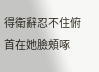得衛辭忍不住俯首在她臉頰啄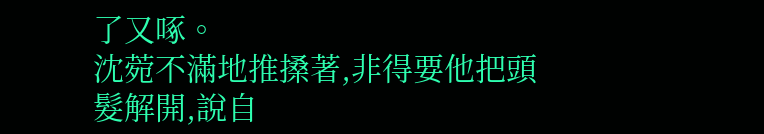了又啄。
沈菀不滿地推搡著,非得要他把頭髮解開,說自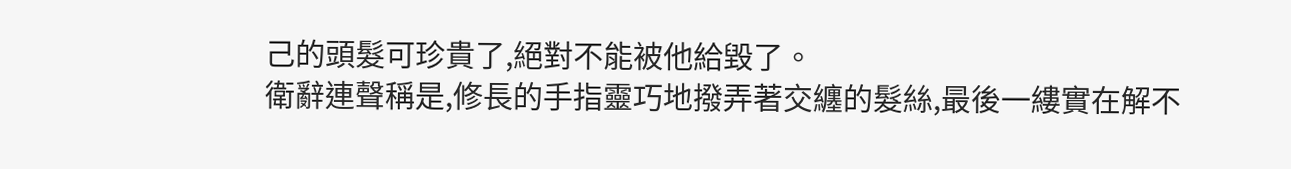己的頭髮可珍貴了,絕對不能被他給毀了。
衛辭連聲稱是,修長的手指靈巧地撥弄著交纏的髮絲,最後一縷實在解不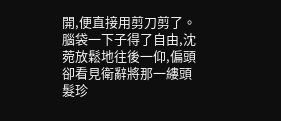開,便直接用剪刀剪了。
腦袋一下子得了自由,沈菀放鬆地往後一仰,偏頭卻看見衛辭將那一縷頭髮珍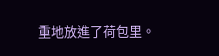重地放進了荷包里。